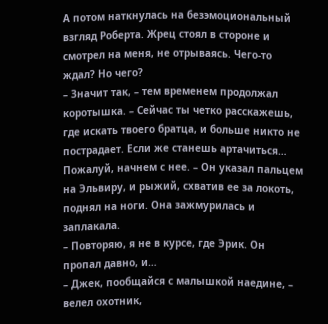А потом наткнулась на безэмоциональный взгляд Роберта. Жрец стоял в стороне и смотрел на меня, не отрываясь. Чего-то ждал? Но чего?
– Значит так, – тем временем продолжал коротышка. – Сейчас ты четко расскажешь, где искать твоего братца, и больше никто не пострадает. Если же станешь артачиться… Пожалуй, начнем с нее. – Он указал пальцем на Эльвиру, и рыжий, схватив ее за локоть, поднял на ноги. Она зажмурилась и заплакала.
– Повторяю, я не в курсе, где Эрик. Он пропал давно, и…
– Джек, пообщайся с малышкой наедине, – велел охотник,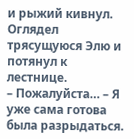и рыжий кивнул. Оглядел трясущуюся Элю и потянул к лестнице.
– Пожалуйста… – Я уже сама готова была разрыдаться.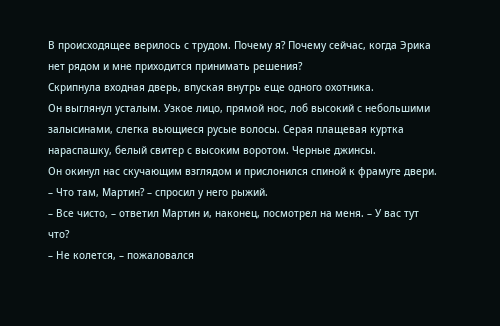В происходящее верилось с трудом. Почему я? Почему сейчас, когда Эрика нет рядом и мне приходится принимать решения?
Скрипнула входная дверь, впуская внутрь еще одного охотника.
Он выглянул усталым. Узкое лицо, прямой нос, лоб высокий с небольшими залысинами, слегка вьющиеся русые волосы. Серая плащевая куртка нараспашку, белый свитер с высоким воротом. Черные джинсы.
Он окинул нас скучающим взглядом и прислонился спиной к фрамуге двери.
– Что там, Мартин? – спросил у него рыжий.
– Все чисто, – ответил Мартин и, наконец, посмотрел на меня. – У вас тут что?
– Не колется, – пожаловался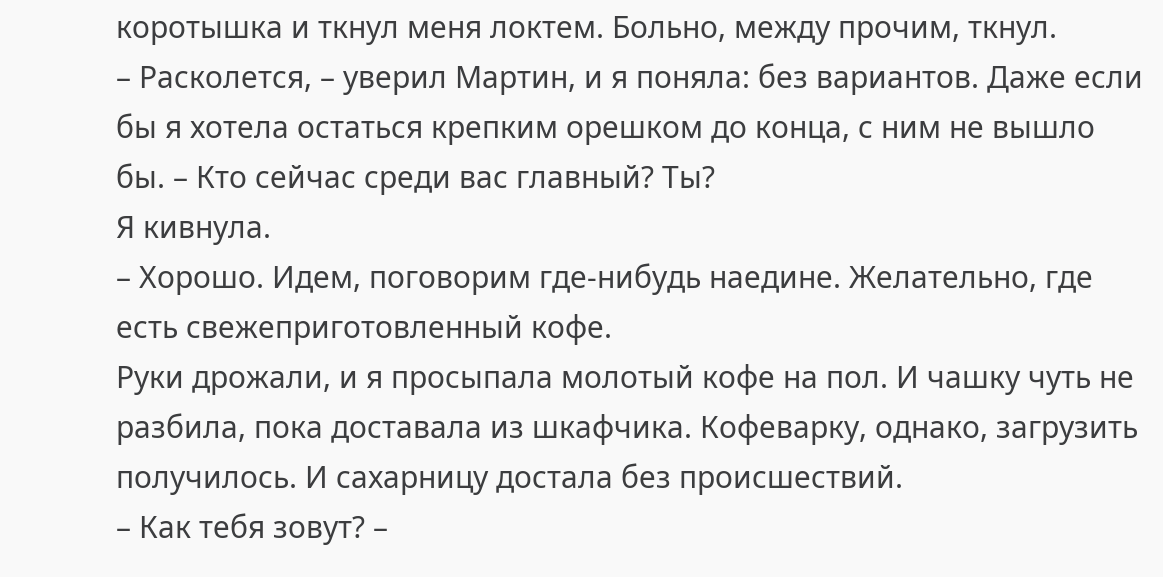коротышка и ткнул меня локтем. Больно, между прочим, ткнул.
– Расколется, – уверил Мартин, и я поняла: без вариантов. Даже если бы я хотела остаться крепким орешком до конца, с ним не вышло бы. – Кто сейчас среди вас главный? Ты?
Я кивнула.
– Хорошо. Идем, поговорим где-нибудь наедине. Желательно, где есть свежеприготовленный кофе.
Руки дрожали, и я просыпала молотый кофе на пол. И чашку чуть не разбила, пока доставала из шкафчика. Кофеварку, однако, загрузить получилось. И сахарницу достала без происшествий.
– Как тебя зовут? –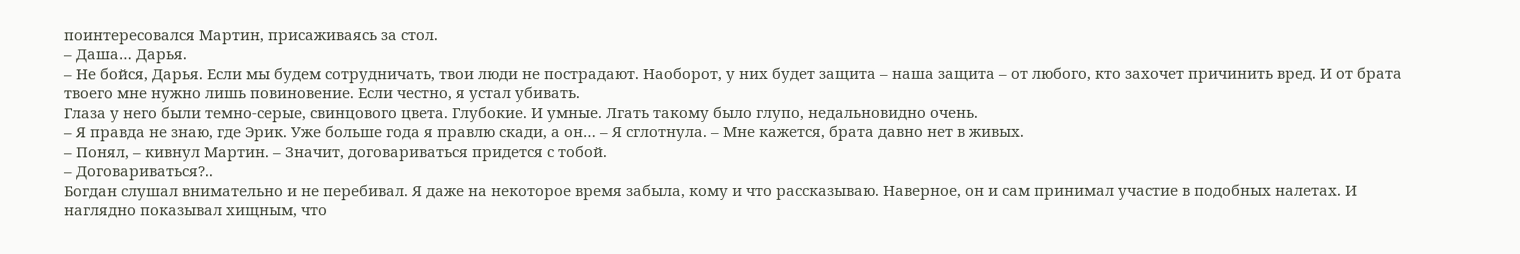поинтересовался Мартин, присаживаясь за стол.
– Даша… Дарья.
– Не бойся, Дарья. Если мы будем сотрудничать, твои люди не пострадают. Наоборот, у них будет защита – наша защита – от любого, кто захочет причинить вред. И от брата твоего мне нужно лишь повиновение. Если честно, я устал убивать.
Глаза у него были темно-серые, свинцового цвета. Глубокие. И умные. Лгать такому было глупо, недальновидно очень.
– Я правда не знаю, где Эрик. Уже больше года я правлю скади, а он… – Я сглотнула. – Мне кажется, брата давно нет в живых.
– Понял, – кивнул Мартин. – Значит, договариваться придется с тобой.
– Договариваться?..
Богдан слушал внимательно и не перебивал. Я даже на некоторое время забыла, кому и что рассказываю. Наверное, он и сам принимал участие в подобных налетах. И наглядно показывал хищным, что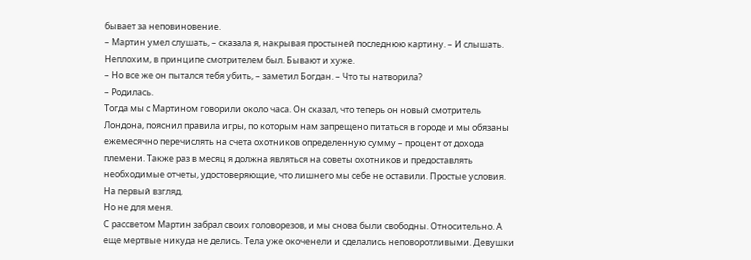бывает за неповиновение.
– Мартин умел слушать, – сказала я, накрывая простыней последнюю картину. – И слышать. Неплохим, в принципе смотрителем был. Бывают и хуже.
– Но все же он пытался тебя убить, – заметил Богдан. – Что ты натворила?
– Родилась.
Тогда мы с Мартином говорили около часа. Он сказал, что теперь он новый смотритель Лондона, пояснил правила игры, по которым нам запрещено питаться в городе и мы обязаны ежемесячно перечислять на счета охотников определенную сумму – процент от дохода племени. Также раз в месяц я должна являться на советы охотников и предоставлять необходимые отчеты, удостоверяющие, что лишнего мы себе не оставили. Простые условия. На первый взгляд.
Но не для меня.
С рассветом Мартин забрал своих головорезов, и мы снова были свободны. Относительно. А еще мертвые никуда не делись. Тела уже окоченели и сделались неповоротливыми. Девушки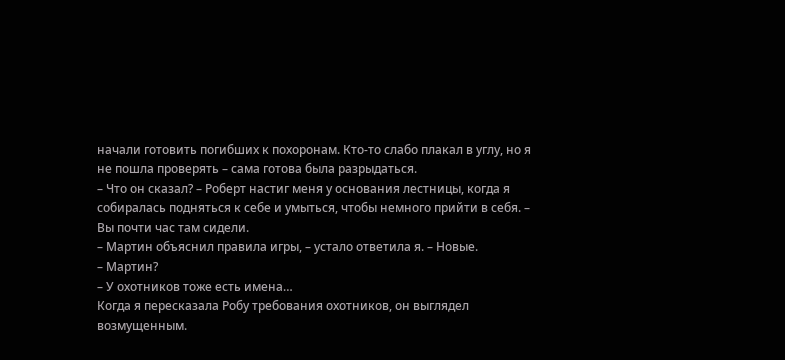начали готовить погибших к похоронам. Кто-то слабо плакал в углу, но я не пошла проверять – сама готова была разрыдаться.
– Что он сказал? – Роберт настиг меня у основания лестницы, когда я собиралась подняться к себе и умыться, чтобы немного прийти в себя. – Вы почти час там сидели.
– Мартин объяснил правила игры, – устало ответила я. – Новые.
– Мартин?
– У охотников тоже есть имена…
Когда я пересказала Робу требования охотников, он выглядел возмущенным.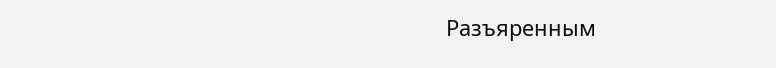Разъяренным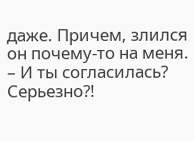даже. Причем, злился он почему-то на меня.
– И ты согласилась? Серьезно?!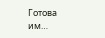Готова им…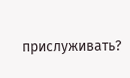прислуживать?